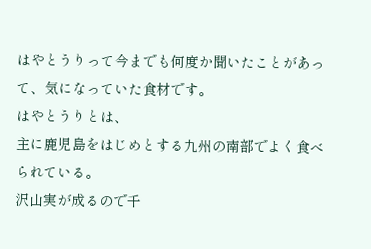はやとうりって今までも何度か聞いたことがあって、気になっていた食材です。
はやとうりとは、
主に鹿児島をはじめとする九州の南部でよく食べられている。
沢山実が成るので千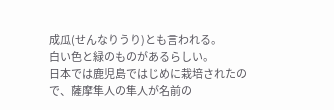成瓜(せんなりうり)とも言われる。
白い色と緑のものがあるらしい。
日本では鹿児島ではじめに栽培されたので、薩摩隼人の隼人が名前の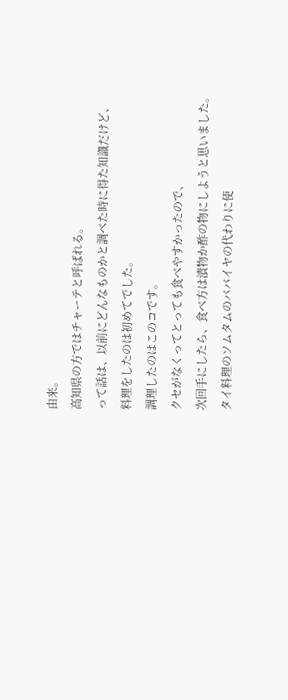由来。
高知県の方ではチャーテと呼ばれる。
って話は、以前にどんなものかと調べた時に得た知識だけど、
料理をしたのは初めてでした。
調理したのはこのコです。
クセがなくってとっても食べやすかったので、
次回手にしたら、食べ方は漬物か酢の物にしようと思いました。
タイ料理のソムタムのパパイヤの代わりに使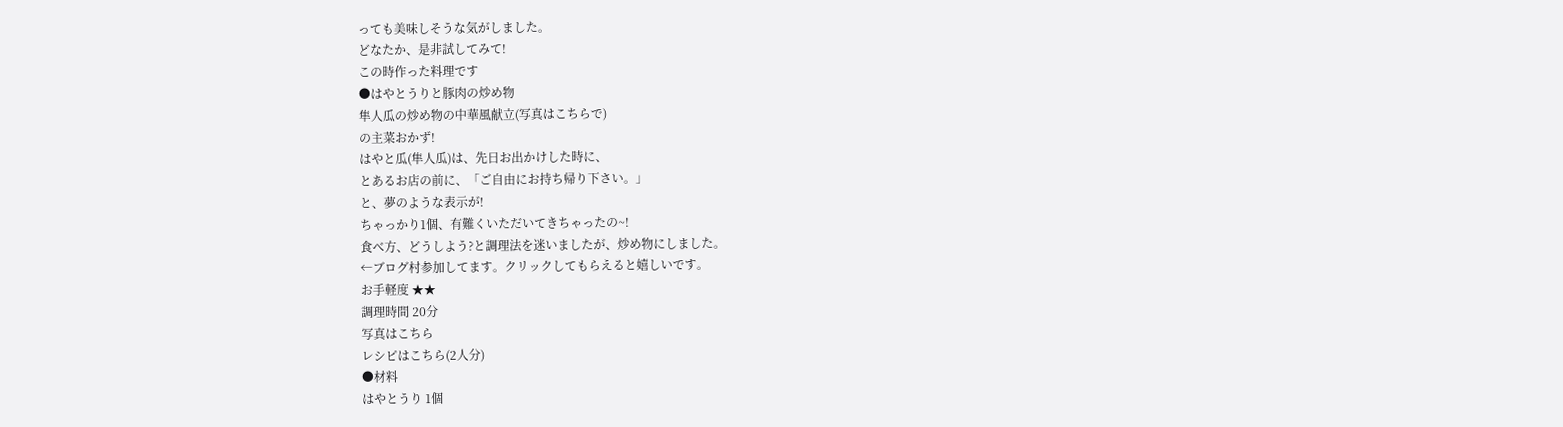っても美味しそうな気がしました。
どなたか、是非試してみて!
この時作った料理です
●はやとうりと豚肉の炒め物
隼人瓜の炒め物の中華風献立(写真はこちらで)
の主菜おかず!
はやと瓜(隼人瓜)は、先日お出かけした時に、
とあるお店の前に、「ご自由にお持ち帰り下さい。」
と、夢のような表示が!
ちゃっかり1個、有難くいただいてきちゃったの~!
食べ方、どうしよう?と調理法を迷いましたが、炒め物にしました。
←ブログ村参加してます。クリックしてもらえると嬉しいです。
お手軽度 ★★
調理時間 20分
写真はこちら
レシピはこちら(2人分)
●材料
はやとうり 1個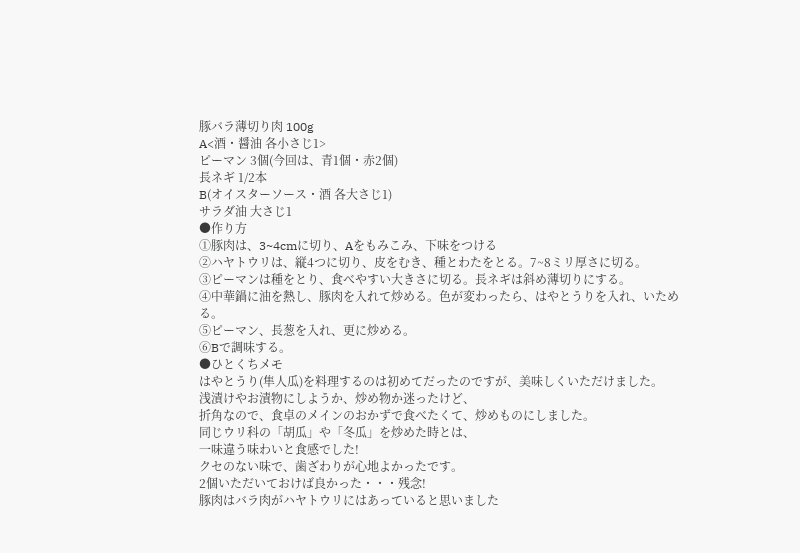豚バラ薄切り肉 100g
A<酒・醤油 各小さじ1>
ピーマン 3個(今回は、青1個・赤2個)
長ネギ 1/2本
B(オイスターソース・酒 各大さじ1)
サラダ油 大さじ1
●作り方
①豚肉は、3~4cmに切り、Aをもみこみ、下味をつける
②ハヤトウリは、縦4つに切り、皮をむき、種とわたをとる。7~8ミリ厚さに切る。
③ピーマンは種をとり、食べやすい大きさに切る。長ネギは斜め薄切りにする。
④中華鍋に油を熱し、豚肉を入れて炒める。色が変わったら、はやとうりを入れ、いためる。
⑤ピーマン、長葱を入れ、更に炒める。
⑥Bで調味する。
●ひとくちメモ
はやとうり(隼人瓜)を料理するのは初めてだったのですが、美味しくいただけました。
浅漬けやお漬物にしようか、炒め物か迷ったけど、
折角なので、食卓のメインのおかずで食べたくて、炒めものにしました。
同じウリ科の「胡瓜」や「冬瓜」を炒めた時とは、
一味違う味わいと食感でした!
クセのない味で、歯ざわりが心地よかったです。
2個いただいておけば良かった・・・残念!
豚肉はバラ肉がハヤトウリにはあっていると思いました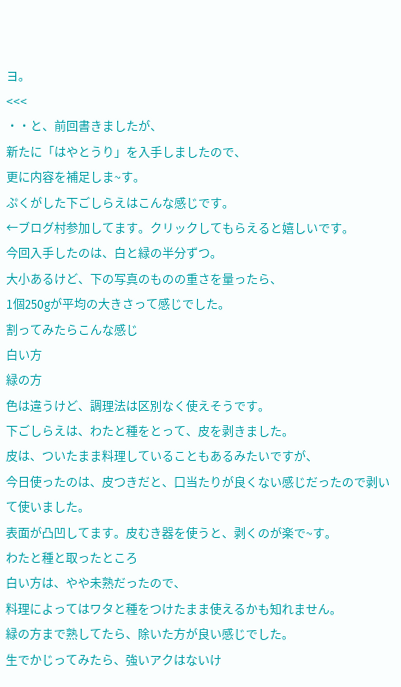ヨ。
<<<
・・と、前回書きましたが、
新たに「はやとうり」を入手しましたので、
更に内容を補足しま~す。
ぷくがした下ごしらえはこんな感じです。
←ブログ村参加してます。クリックしてもらえると嬉しいです。
今回入手したのは、白と緑の半分ずつ。
大小あるけど、下の写真のものの重さを量ったら、
1個250gが平均の大きさって感じでした。
割ってみたらこんな感じ
白い方
緑の方
色は違うけど、調理法は区別なく使えそうです。
下ごしらえは、わたと種をとって、皮を剥きました。
皮は、ついたまま料理していることもあるみたいですが、
今日使ったのは、皮つきだと、口当たりが良くない感じだったので剥いて使いました。
表面が凸凹してます。皮むき器を使うと、剥くのが楽で~す。
わたと種と取ったところ
白い方は、やや未熟だったので、
料理によってはワタと種をつけたまま使えるかも知れません。
緑の方まで熟してたら、除いた方が良い感じでした。
生でかじってみたら、強いアクはないけ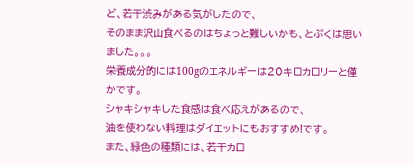ど、若干渋みがある気がしたので、
そのまま沢山食べるのはちょっと難しいかも、とぷくは思いました。。。
栄養成分的には100gのエネルギーは20キロカロリーと僅かです。
シャキシャキした食感は食べ応えがあるので、
油を使わない料理はダイエットにもおすすめ!です。
また、緑色の種類には、若干カロ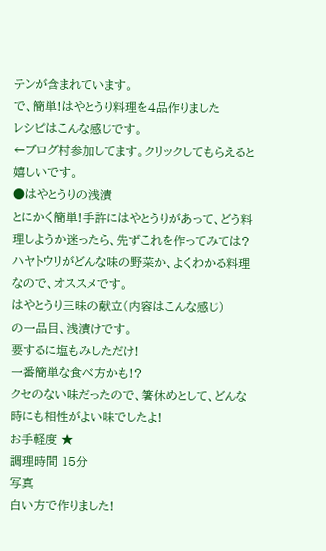テンが含まれています。
で、簡単!はやとうり料理を4品作りました
レシピはこんな感じです。
←ブログ村参加してます。クリックしてもらえると嬉しいです。
●はやとうりの浅漬
とにかく簡単!手許にはやとうりがあって、どう料理しようか迷ったら、先ずこれを作ってみては?ハヤトウリがどんな味の野菜か、よくわかる料理なので、オススメです。
はやとうり三昧の献立(内容はこんな感じ)
の一品目、浅漬けです。
要するに塩もみしただけ!
一番簡単な食べ方かも!?
クセのない味だったので、箸休めとして、どんな時にも相性がよい味でしたよ!
お手軽度 ★
調理時間 15分
写真
白い方で作りました!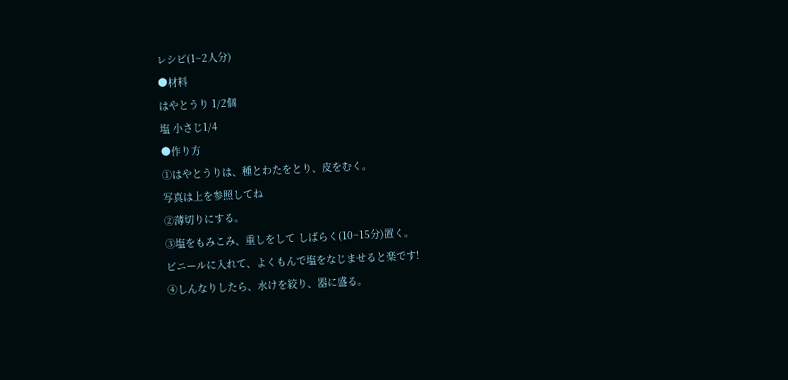レシピ(1~2人分)
●材料
はやとうり 1/2個
塩 小さじ1/4
●作り方
①はやとうりは、種とわたをとり、皮をむく。
写真は上を参照してね
②薄切りにする。
③塩をもみこみ、重しをして しばらく(10~15分)置く。
ビニールに入れて、よくもんで塩をなじませると楽です!
④しんなりしたら、水けを絞り、器に盛る。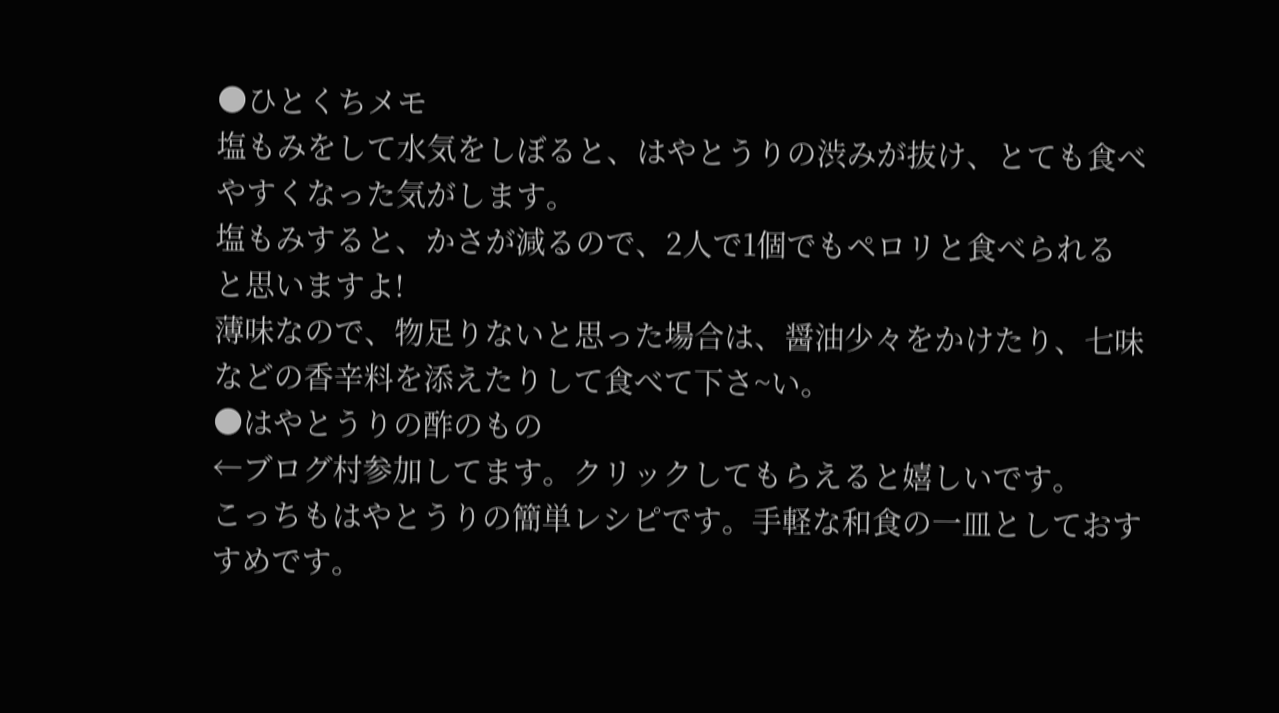●ひとくちメモ
塩もみをして水気をしぼると、はやとうりの渋みが抜け、とても食べやすくなった気がします。
塩もみすると、かさが減るので、2人で1個でもペロリと食べられると思いますよ!
薄味なので、物足りないと思った場合は、醤油少々をかけたり、七味などの香辛料を添えたりして食べて下さ~い。
●はやとうりの酢のもの
←ブログ村参加してます。クリックしてもらえると嬉しいです。
こっちもはやとうりの簡単レシピです。手軽な和食の一皿としておすすめです。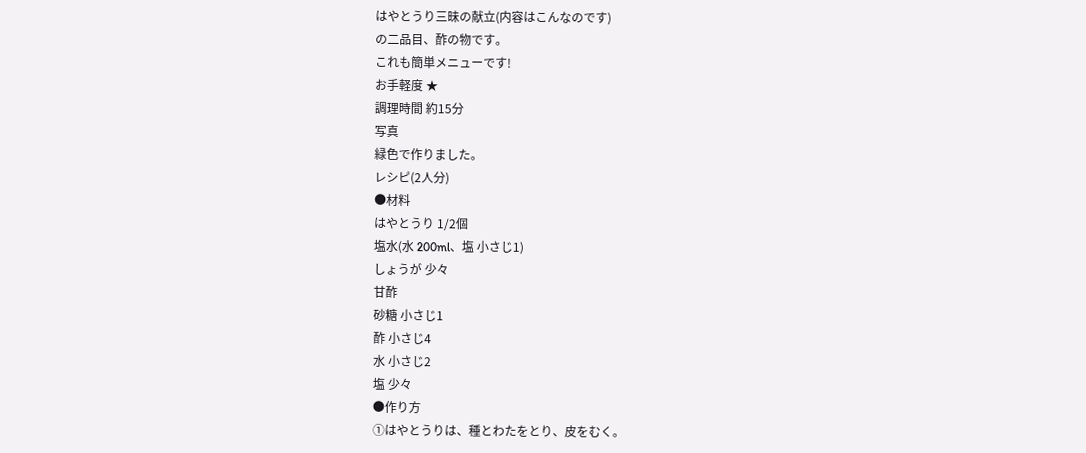はやとうり三昧の献立(内容はこんなのです)
の二品目、酢の物です。
これも簡単メニューです!
お手軽度 ★
調理時間 約15分
写真
緑色で作りました。
レシピ(2人分)
●材料
はやとうり 1/2個
塩水(水 200ml、塩 小さじ1)
しょうが 少々
甘酢
砂糖 小さじ1
酢 小さじ4
水 小さじ2
塩 少々
●作り方
①はやとうりは、種とわたをとり、皮をむく。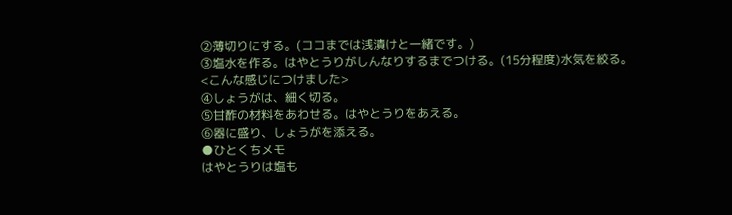②薄切りにする。(ココまでは浅漬けと一緒です。)
③塩水を作る。はやとうりがしんなりするまでつける。(15分程度)水気を絞る。
<こんな感じにつけました>
④しょうがは、細く切る。
⑤甘酢の材料をあわせる。はやとうりをあえる。
⑥器に盛り、しょうがを添える。
●ひとくちメモ
はやとうりは塩も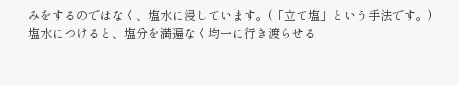みをするのではなく、塩水に浸しています。(「立て塩」という手法です。)塩水につけると、塩分を満遍なく均一に行き渡らせる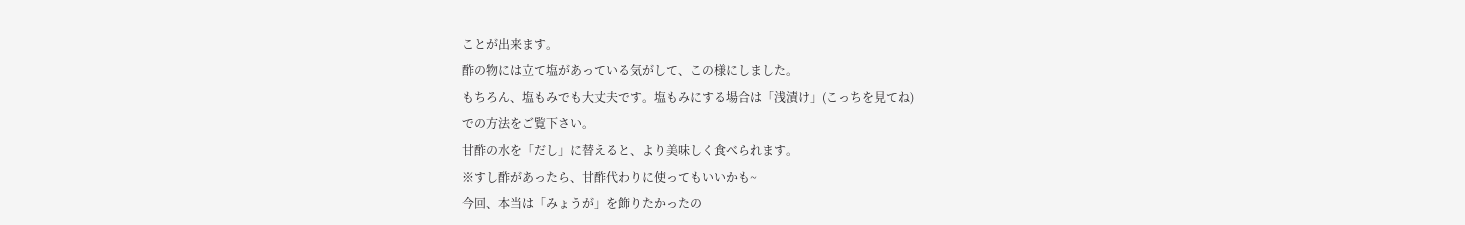ことが出来ます。
酢の物には立て塩があっている気がして、この様にしました。
もちろん、塩もみでも大丈夫です。塩もみにする場合は「浅漬け」(こっちを見てね)
での方法をご覧下さい。
甘酢の水を「だし」に替えると、より美味しく食べられます。
※すし酢があったら、甘酢代わりに使ってもいいかも~
今回、本当は「みょうが」を飾りたかったの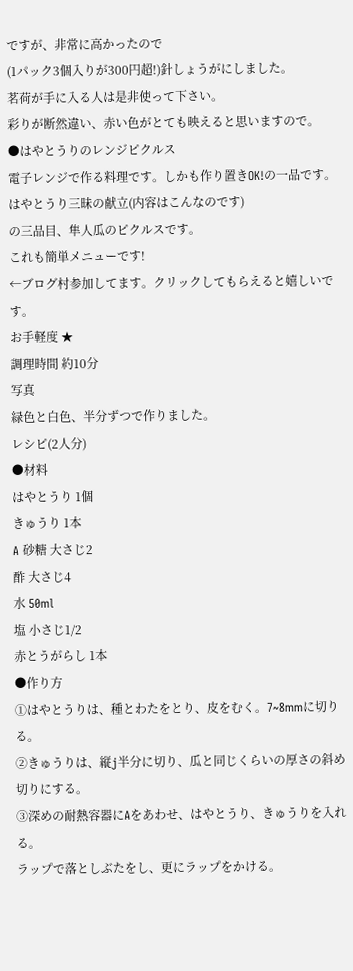ですが、非常に高かったので
(1パック3個入りが300円超!)針しょうがにしました。
茗荷が手に入る人は是非使って下さい。
彩りが断然違い、赤い色がとても映えると思いますので。
●はやとうりのレンジピクルス
電子レンジで作る料理です。しかも作り置きOK!の一品です。
はやとうり三昧の献立(内容はこんなのです)
の三品目、隼人瓜のピクルスです。
これも簡単メニューです!
←ブログ村参加してます。クリックしてもらえると嬉しいです。
お手軽度 ★
調理時間 約10分
写真
緑色と白色、半分ずつで作りました。
レシピ(2人分)
●材料
はやとうり 1個
きゅうり 1本
A 砂糖 大さじ2
酢 大さじ4
水 50ml
塩 小さじ1/2
赤とうがらし 1本
●作り方
①はやとうりは、種とわたをとり、皮をむく。7~8mmに切りる。
②きゅうりは、縦j半分に切り、瓜と同じくらいの厚さの斜め切りにする。
③深めの耐熱容器にAをあわせ、はやとうり、きゅうりを入れる。
ラップで落としぶたをし、更にラップをかける。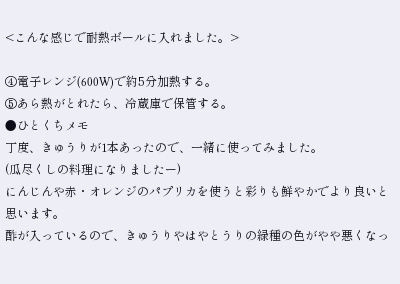<こんな感じで耐熱ボールに入れました。>

④電子レンジ(600W)で約5分加熱する。
⑤あら熱がとれたら、冷蔵庫で保管する。
●ひとくちメモ
丁度、きゅうりが1本あったので、一緒に使ってみました。
(瓜尽くしの料理になりましたー)
にんじんや赤・オレンジのパプリカを使うと彩りも鮮やかでより良いと思います。
酢が入っているので、きゅうりやはやとうりの緑種の色がやや悪くなっ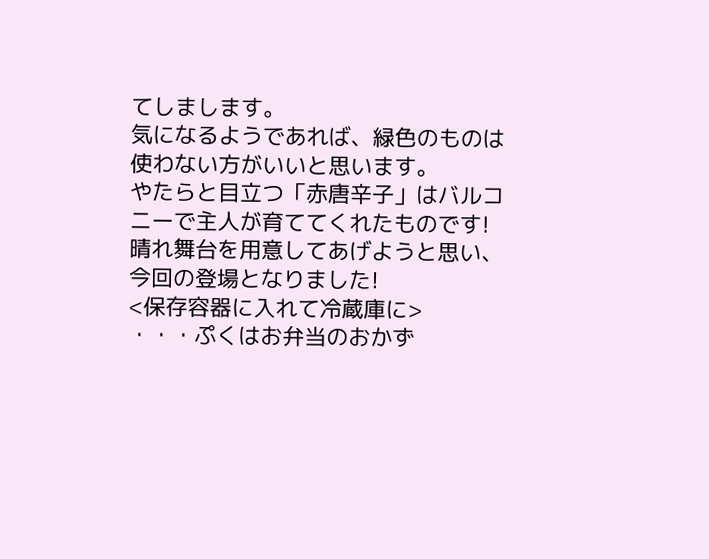てしまします。
気になるようであれば、緑色のものは使わない方がいいと思います。
やたらと目立つ「赤唐辛子」はバルコニーで主人が育ててくれたものです!
晴れ舞台を用意してあげようと思い、今回の登場となりました!
<保存容器に入れて冷蔵庫に>
・・・ぷくはお弁当のおかず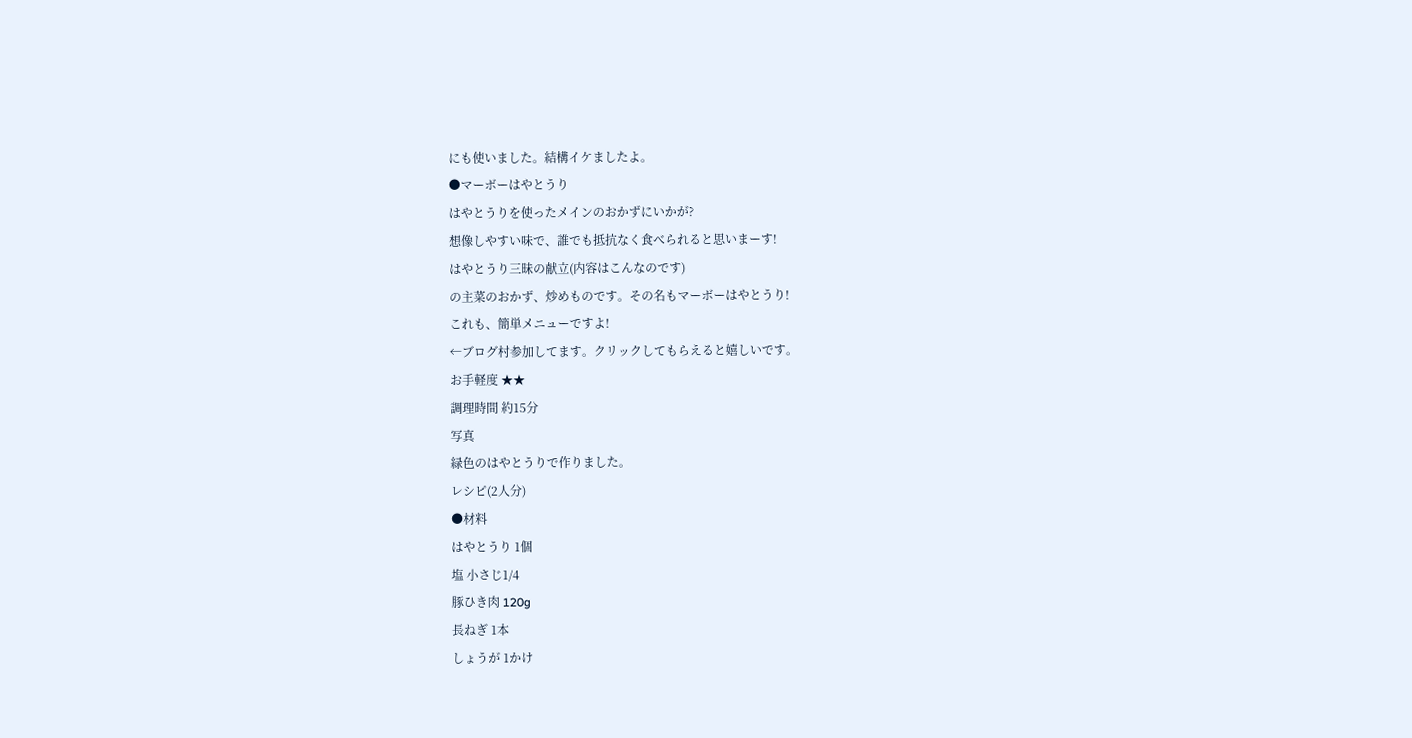にも使いました。結構イケましたよ。
●マーボーはやとうり
はやとうりを使ったメインのおかずにいかが?
想像しやすい味で、誰でも抵抗なく食べられると思いまーす!
はやとうり三昧の献立(内容はこんなのです)
の主菜のおかず、炒めものです。その名もマーボーはやとうり!
これも、簡単メニューですよ!
←ブログ村参加してます。クリックしてもらえると嬉しいです。
お手軽度 ★★
調理時間 約15分
写真
緑色のはやとうりで作りました。
レシピ(2人分)
●材料
はやとうり 1個
塩 小さじ1/4
豚ひき肉 120g
長ねぎ 1本
しょうが 1かけ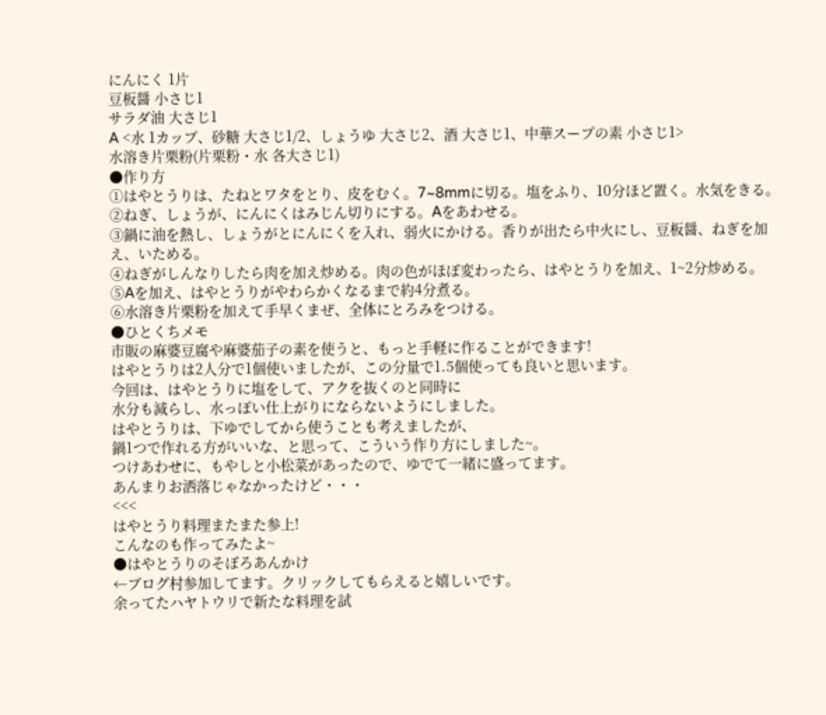にんにく 1片
豆板醤 小さじ1
サラダ油 大さじ1
A <水 1カップ、砂糖 大さじ1/2、しょうゆ 大さじ2、酒 大さじ1、中華スープの素 小さじ1>
水溶き片栗粉(片栗粉・水 各大さじ1)
●作り方
①はやとうりは、たねとワタをとり、皮をむく。7~8mmに切る。塩をふり、10分ほど置く。水気をきる。
②ねぎ、しょうが、にんにくはみじん切りにする。Aをあわせる。
③鍋に油を熱し、しょうがとにんにくを入れ、弱火にかける。香りが出たら中火にし、豆板醤、ねぎを加え、いためる。
④ねぎがしんなりしたら肉を加え炒める。肉の色がほぼ変わったら、はやとうりを加え、1~2分炒める。
⑤Aを加え、はやとうりがやわらかくなるまで約4分煮る。
⑥水溶き片栗粉を加えて手早くまぜ、全体にとろみをつける。
●ひとくちメモ
市販の麻婆豆腐や麻婆茄子の素を使うと、もっと手軽に作ることができます!
はやとうりは2人分で1個使いましたが、この分量で1.5個使っても良いと思います。
今回は、はやとうりに塩をして、アクを抜くのと同時に
水分も減らし、水っぽい仕上がりにならないようにしました。
はやとうりは、下ゆでしてから使うことも考えましたが、
鍋1つで作れる方がいいな、と思って、こういう作り方にしました~。
つけあわせに、もやしと小松菜があったので、ゆでて一緒に盛ってます。
あんまりお洒落じゃなかったけど・・・
<<<
はやとうり料理またまた参上!
こんなのも作ってみたよ~
●はやとうりのそぼろあんかけ
←ブログ村参加してます。クリックしてもらえると嬉しいです。
余ってたハヤトウリで新たな料理を試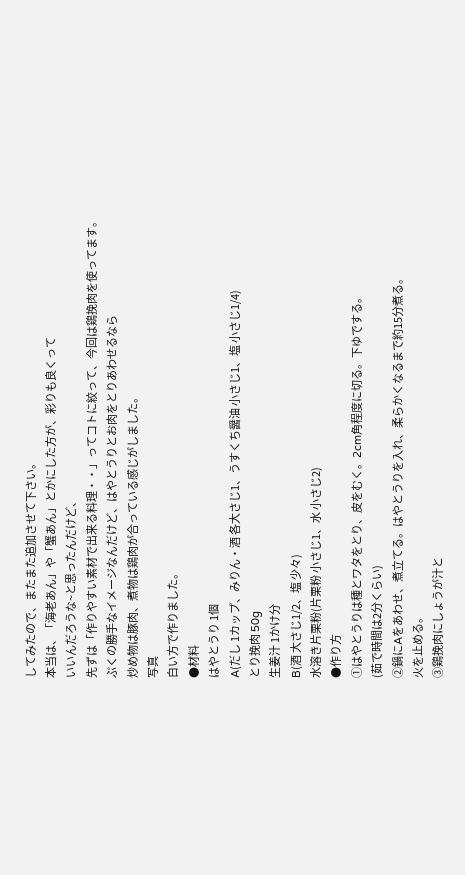してみたので、またまた追加させて下さい。
本当は、「海老あん」や「蟹あん」とかにした方が、彩りも良くって
いいんだろうな~と思ったんだけど、
先ずは「作りやすい素材で出来る料理・・」ってコトに絞って、今回は鶏挽肉を使ってます。
ぷくの勝手なイメージなんだけど、はやとうりとお肉をとりあわせるなら
炒め物は豚肉、煮物は鶏肉が合っている感じがしました。
写真
白い方で作りました。
●材料
はやとうり 1個
A(だし 1カップ、みりん・酒 各大さじ1、うすくち醤油 小さじ1、塩 小さじ1/4)
とり挽肉 50g
生姜汁 1かけ分
B(酒 大さじ1/2、塩 少々)
水溶き片栗粉(片栗粉 小さじ1、水 小さじ2)
●作り方
①はやとうりは種とワタをとり、皮をむく。2cm角程度に切る。下ゆでする。
(茹で時間は2分くらい)
②鍋にAをあわせ、煮立てる。はやとうりを入れ、柔らかくなるまで約15分煮る。
火を止める。
③鶏挽肉にしょうが汁と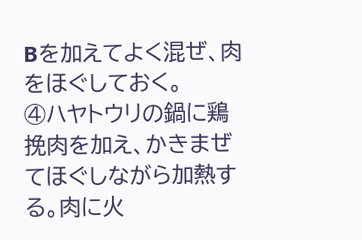Bを加えてよく混ぜ、肉をほぐしておく。
④ハヤトウリの鍋に鶏挽肉を加え、かきまぜてほぐしながら加熱する。肉に火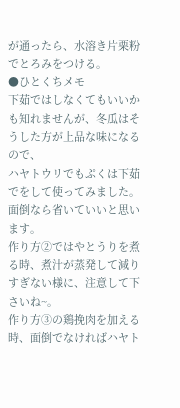が通ったら、水溶き片栗粉でとろみをつける。
●ひとくちメモ
下茹ではしなくてもいいかも知れませんが、冬瓜はそうした方が上品な味になるので、
ハヤトウリでもぷくは下茹でをして使ってみました。面倒なら省いていいと思います。
作り方②ではやとうりを煮る時、煮汁が蒸発して減りすぎない様に、注意して下さいね~。
作り方③の鶏挽肉を加える時、面倒でなければハヤト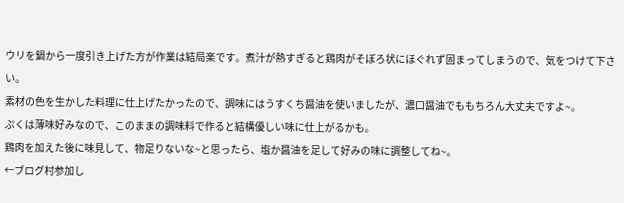ウリを鍋から一度引き上げた方が作業は結局楽です。煮汁が熱すぎると鶏肉がそぼろ状にほぐれず固まってしまうので、気をつけて下さい。
素材の色を生かした料理に仕上げたかったので、調味にはうすくち醤油を使いましたが、濃口醤油でももちろん大丈夫ですよ~。
ぷくは薄味好みなので、このままの調味料で作ると結構優しい味に仕上がるかも。
鶏肉を加えた後に味見して、物足りないな~と思ったら、塩か醤油を足して好みの味に調整してね~。
←ブログ村参加し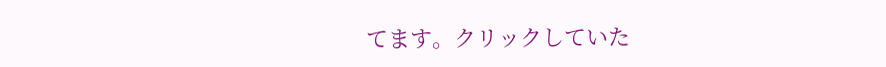てます。クリックしていた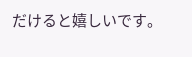だけると嬉しいです。